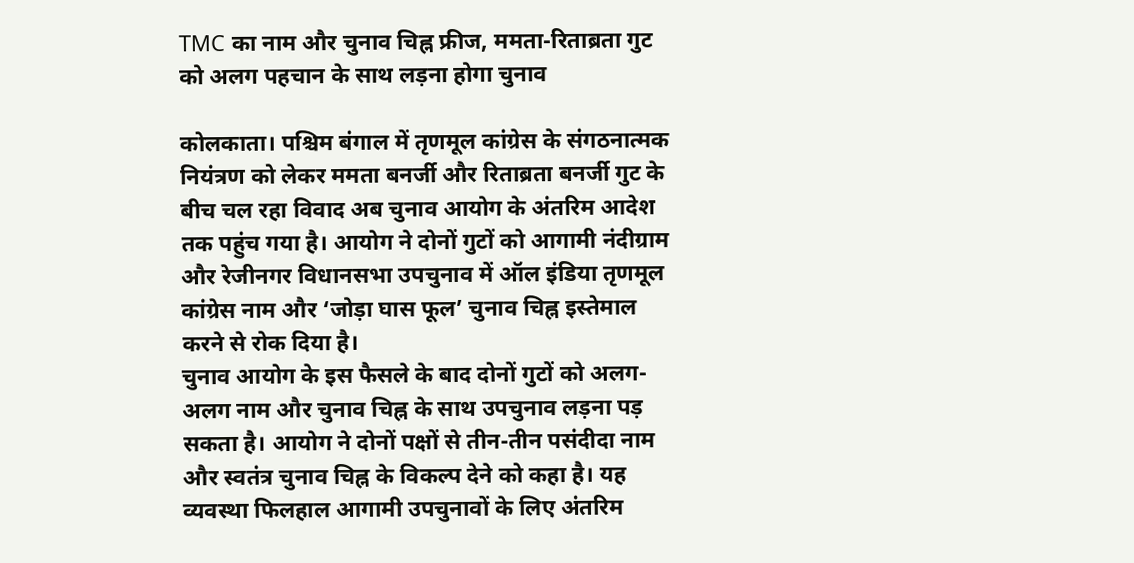TMC का नाम और चुनाव चिह्न फ्रीज, ममता-रिताब्रता गुट को अलग पहचान के साथ लड़ना होगा चुनाव

कोलकाता। पश्चिम बंगाल में तृणमूल कांग्रेस के संगठनात्मक नियंत्रण को लेकर ममता बनर्जी और रिताब्रता बनर्जी गुट के बीच चल रहा विवाद अब चुनाव आयोग के अंतरिम आदेश तक पहुंच गया है। आयोग ने दोनों गुटों को आगामी नंदीग्राम और रेजीनगर विधानसभा उपचुनाव में ऑल इंडिया तृणमूल कांग्रेस नाम और ‘जोड़ा घास फूल’ चुनाव चिह्न इस्तेमाल करने से रोक दिया है।
चुनाव आयोग के इस फैसले के बाद दोनों गुटों को अलग-अलग नाम और चुनाव चिह्न के साथ उपचुनाव लड़ना पड़ सकता है। आयोग ने दोनों पक्षों से तीन-तीन पसंदीदा नाम और स्वतंत्र चुनाव चिह्न के विकल्प देने को कहा है। यह व्यवस्था फिलहाल आगामी उपचुनावों के लिए अंतरिम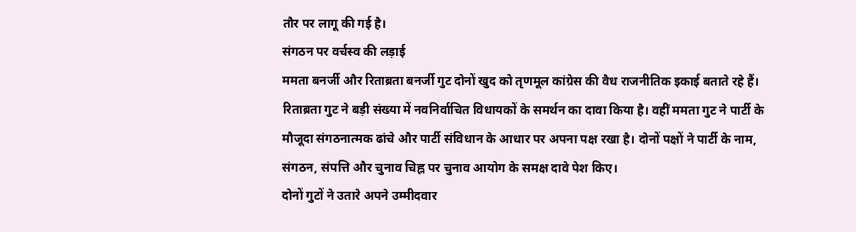तौर पर लागू की गई है।
संगठन पर वर्चस्व की लड़ाई
ममता बनर्जी और रिताब्रता बनर्जी गुट दोनों खुद को तृणमूल कांग्रेस की वैध राजनीतिक इकाई बताते रहे हैं। रिताब्रता गुट ने बड़ी संख्या में नवनिर्वाचित विधायकों के समर्थन का दावा किया है। वहीं ममता गुट ने पार्टी के मौजूदा संगठनात्मक ढांचे और पार्टी संविधान के आधार पर अपना पक्ष रखा है। दोनों पक्षों ने पार्टी के नाम, संगठन, संपत्ति और चुनाव चिह्न पर चुनाव आयोग के समक्ष दावे पेश किए।
दोनों गुटों ने उतारे अपने उम्मीदवार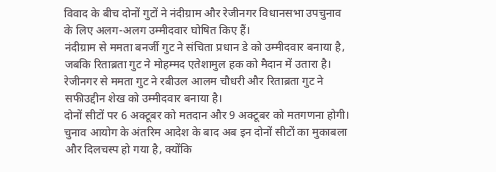विवाद के बीच दोनों गुटों ने नंदीग्राम और रेजीनगर विधानसभा उपचुनाव के लिए अलग-अलग उम्मीदवार घोषित किए हैं।
नंदीग्राम से ममता बनर्जी गुट ने संचिता प्रधान डे को उम्मीदवार बनाया है, जबकि रिताब्रता गुट ने मोहम्मद एतेशामुल हक को मैदान में उतारा है। रेजीनगर से ममता गुट ने रबीउल आलम चौधरी और रिताब्रता गुट ने सफीउद्दीन शेख को उम्मीदवार बनाया है।
दोनों सीटों पर 6 अक्टूबर को मतदान और 9 अक्टूबर को मतगणना होगी।
चुनाव आयोग के अंतरिम आदेश के बाद अब इन दोनों सीटों का मुकाबला और दिलचस्प हो गया है, क्योंकि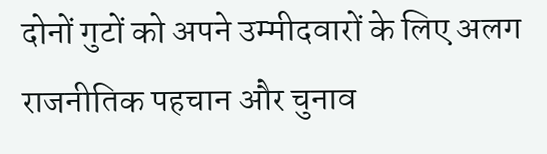दोनों गुटों को अपने उम्मीदवारों के लिए अलग राजनीतिक पहचान और चुनाव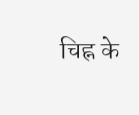चिह्न के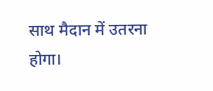साथ मैदान में उतरना होगा।